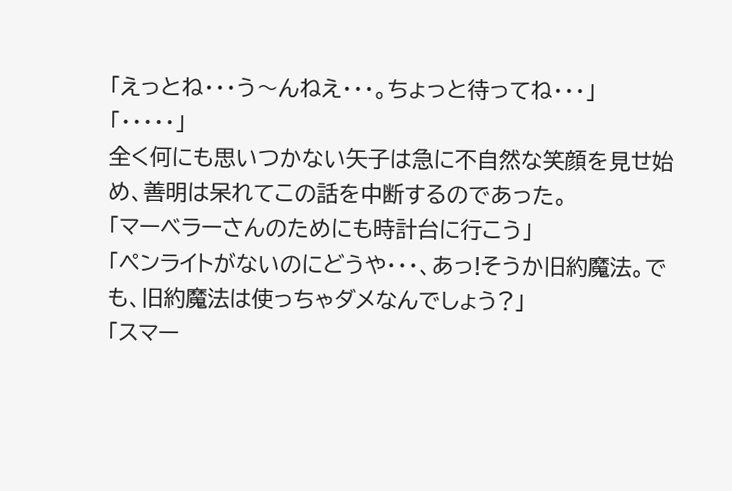「えっとね・・・う〜んねえ・・・。ちょっと待ってね・・・」
「・・・・・」
全く何にも思いつかない矢子は急に不自然な笑顔を見せ始め、善明は呆れてこの話を中断するのであった。
「マーベラーさんのためにも時計台に行こう」
「ペンライトがないのにどうや・・・、あっ!そうか旧約魔法。でも、旧約魔法は使っちゃダメなんでしょう?」
「スマー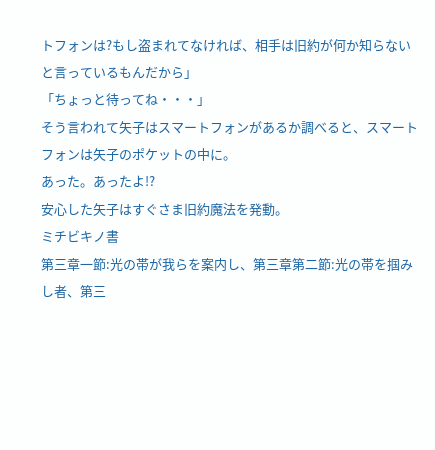トフォンは?もし盗まれてなければ、相手は旧約が何か知らないと言っているもんだから」
「ちょっと待ってね・・・」
そう言われて矢子はスマートフォンがあるか調べると、スマートフォンは矢子のポケットの中に。
あった。あったよ!?
安心した矢子はすぐさま旧約魔法を発動。
ミチビキノ書
第三章一節:光の帯が我らを案内し、第三章第二節:光の帯を掴みし者、第三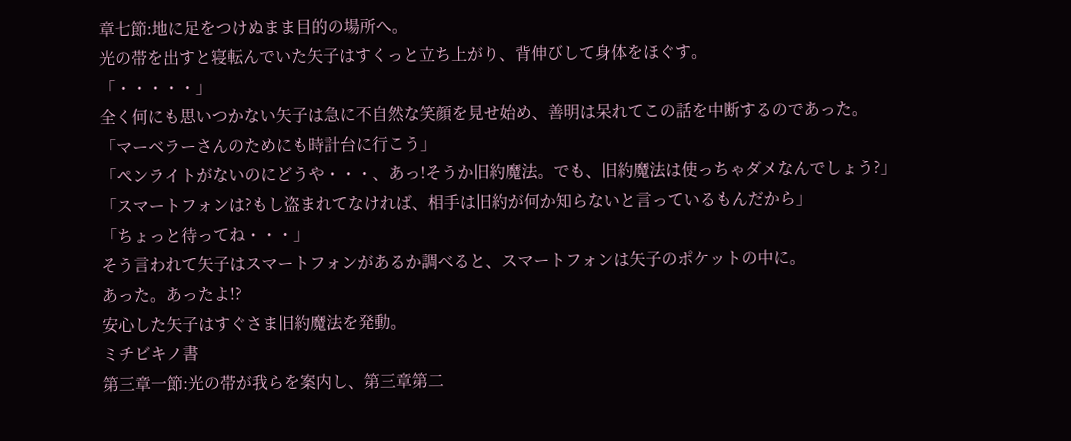章七節:地に足をつけぬまま目的の場所へ。
光の帯を出すと寝転んでいた矢子はすくっと立ち上がり、背伸びして身体をほぐす。
「・・・・・」
全く何にも思いつかない矢子は急に不自然な笑顔を見せ始め、善明は呆れてこの話を中断するのであった。
「マーベラーさんのためにも時計台に行こう」
「ペンライトがないのにどうや・・・、あっ!そうか旧約魔法。でも、旧約魔法は使っちゃダメなんでしょう?」
「スマートフォンは?もし盗まれてなければ、相手は旧約が何か知らないと言っているもんだから」
「ちょっと待ってね・・・」
そう言われて矢子はスマートフォンがあるか調べると、スマートフォンは矢子のポケットの中に。
あった。あったよ!?
安心した矢子はすぐさま旧約魔法を発動。
ミチビキノ書
第三章一節:光の帯が我らを案内し、第三章第二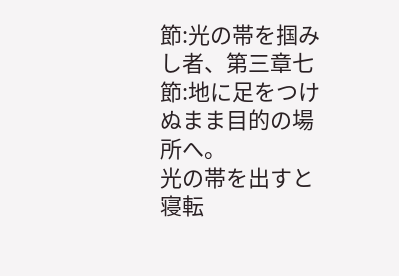節:光の帯を掴みし者、第三章七節:地に足をつけぬまま目的の場所へ。
光の帯を出すと寝転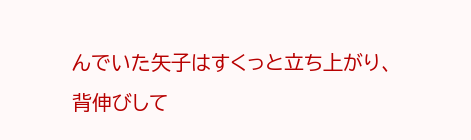んでいた矢子はすくっと立ち上がり、背伸びして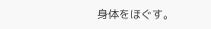身体をほぐす。